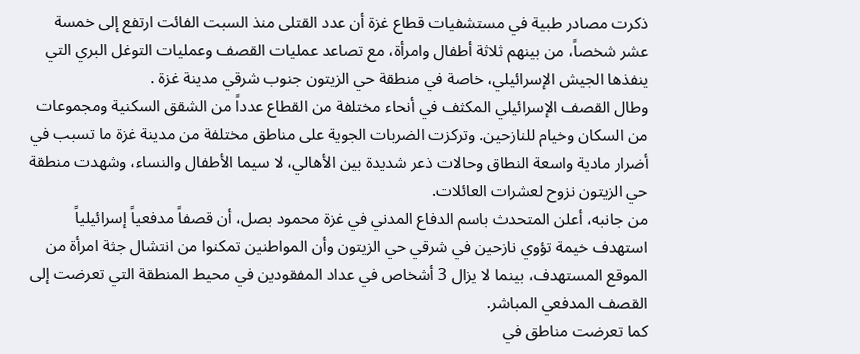ذكرت مصادر طبية في مستشفيات قطاع غزة أن عدد القتلى منذ السبت الفائت ارتفع إلى خمسة عشر شخصاً، من بينهم ثلاثة أطفال وامرأة، مع تصاعد عمليات القصف وعمليات التوغل البري التي ينفذها الجيش الإسرائيلي، خاصة في منطقة حي الزيتون جنوب شرقي مدينة غزة .
وطال القصف الإسرائيلي المكثف في أنحاء مختلفة من القطاع عدداً من الشقق السكنية ومجموعات من السكان وخيام للنازحين. وتركزت الضربات الجوية على مناطق مختلفة من مدينة غزة ما تسبب في أضرار مادية واسعة النطاق وحالات ذعر شديدة بين الأهالي، لا سيما الأطفال والنساء، وشهدت منطقة حي الزيتون نزوح لعشرات العائلات.
من جانبه، أعلن المتحدث باسم الدفاع المدني في غزة محمود بصل، أن قصفاً مدفعياً إسرائيلياً استهدف خيمة تؤوي نازحين في شرقي حي الزيتون وأن المواطنين تمكنوا من انتشال جثة امرأة من الموقع المستهدف، بينما لا يزال 3 أشخاص في عداد المفقودين في محيط المنطقة التي تعرضت إلى القصف المدفعي المباشر.
كما تعرضت مناطق في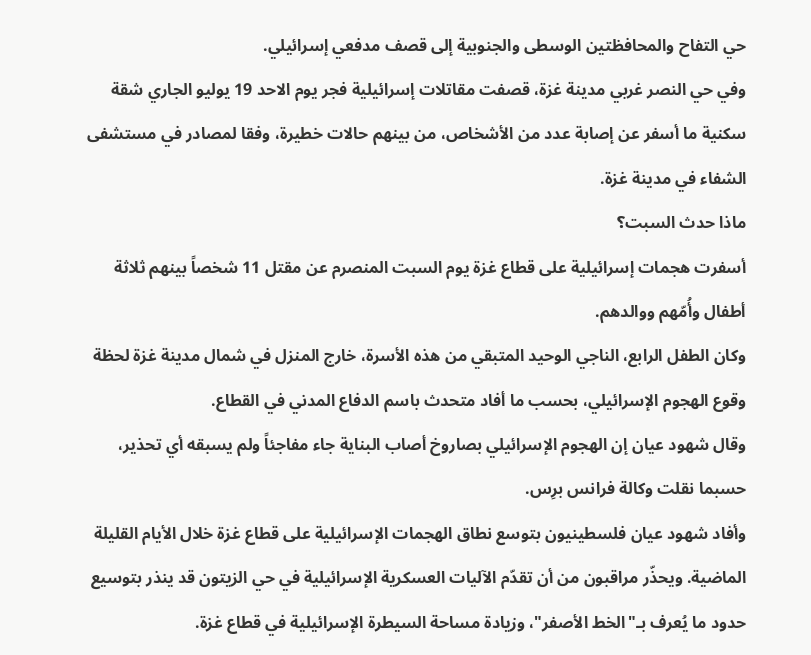حي التفاح والمحافظتين الوسطى والجنوبية إلى قصف مدفعي إسرائيلي.
وفي حي النصر غربي مدينة غزة، قصفت مقاتلات إسرائيلية فجر يوم الاحد 19 يوليو الجاري شقة سكنية ما أسفر عن إصابة عدد من الأشخاص، من بينهم حالات خطيرة، وفقا لمصادر في مستشفى الشفاء في مدينة غزة.
ماذا حدث السبت؟
أسفرت هجمات إسرائيلية على قطاع غزة يوم السبت المنصرم عن مقتل 11 شخصاً بينهم ثلاثة أطفال وأُمّهم ووالدهم.
وكان الطفل الرابع، الناجي الوحيد المتبقي من هذه الأسرة، خارج المنزل في شمال مدينة غزة لحظة وقوع الهجوم الإسرائيلي، بحسب ما أفاد متحدث باسم الدفاع المدني في القطاع.
وقال شهود عيان إن الهجوم الإسرائيلي بصاروخ أصاب البناية جاء مفاجئاً ولم يسبقه أي تحذير، حسبما نقلت وكالة فرانس برِس.
وأفاد شهود عيان فلسطينيون بتوسع نطاق الهجمات الإسرائيلية على قطاع غزة خلال الأيام القليلة الماضية. ويحذّر مراقبون من أن تقدّم الآليات العسكرية الإسرائيلية في حي الزيتون قد ينذر بتوسيع حدود ما يُعرف بـ"الخط الأصفر"، وزيادة مساحة السيطرة الإسرائيلية في قطاع غزة.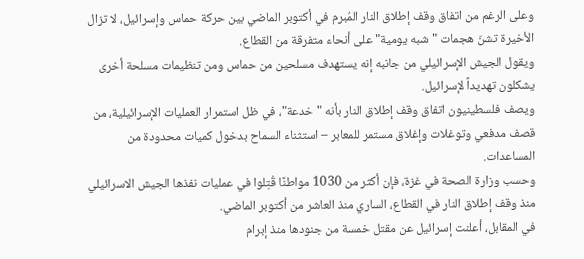وعلى الرغم من اتفاق وقف إطلاق النار المُبرم في أكتوبر الماضي بين حركة حماس وإسرائيل، لا تزال الأخيرة تشنّ هجمات "شبه يومية" على أنحاء متفرقة من القطاع.
ويقول الجيش الإسرائيلي من جانبه إنه يستهدف مسلحين من حماس ومن تنظيمات مسلحة أخرى يشكلون تهديداً لإسرائيل.
ويصف فلسطينيون اتفاق وقف إطلاق النار بأنه "خدعة"، في ظل استمرار العمليات الإسرائيلية، من قصف مدفعي وتوغلات وإغلاق مستمر للمعابر – استثناء السماح بدخول كميات محدودة من المساعدات.
وحسب وزارة الصحة في غزة، فإن أكثر من 1030 مواطنًا قُتِلوا في عمليات نفذها الجيش الاسرائيلي منذ وقف إطلاق النار في القطاع، الساري منذ العاشر من أكتوبر الماضي.
في المقابل، أعلنت إسرائيل عن مقتل خمسة من جنودها منذ إبرام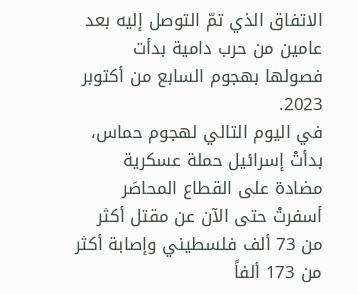الاتفاق الذي تمّ التوصل إليه بعد عامين من حرب دامية بدأت فصولها بهجوم السابع من أكتوبر 2023.
في اليوم التالي لهجوم حماس، بدأتْ إسرائيل حملة عسكرية مضادة على القطاع المحاصَر أسفرتْ حتى الآن عن مقتل أكثر من 73 ألف فلسطيني وإصابة أكثر من 173 ألفاً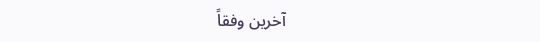آخرين وفقاً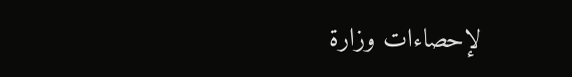لإحصاءات وزارة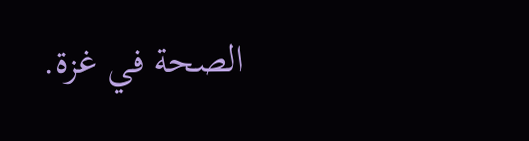الصحة في غزة.